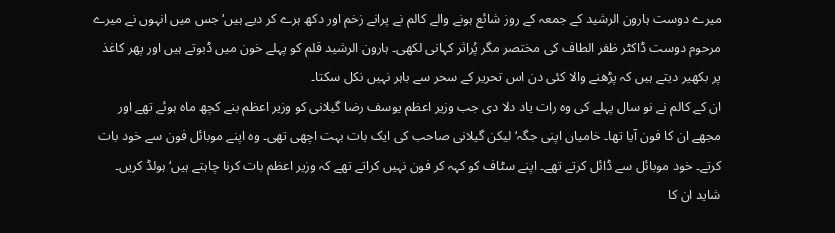میرے دوست ہارون الرشید کے جمعہ کے روز شائع ہونے والے کالم نے پرانے زخم اور دکھ ہرے کر دیے ہیں‘ جس میں انہوں نے میرے مرحوم دوست ڈاکٹر ظفر الطاف کی مختصر مگر پُراثر کہانی لکھی۔ ہارون الرشید قلم کو پہلے خون میں ڈبوتے ہیں اور پھر کاغذ پر بکھیر دیتے ہیں کہ پڑھنے والا کئی دن اس تحریر کے سحر سے باہر نہیں نکل سکتا۔
ان کے کالم نے نو سال پہلے کی وہ رات یاد دلا دی جب وزیر اعظم یوسف رضا گیلانی کو وزیر اعظم بنے کچھ ماہ ہوئے تھے اور مجھے ان کا فون آیا تھا۔ خامیاں اپنی جگہ‘ لیکن گیلانی صاحب کی ایک بات بہت اچھی تھی۔ وہ اپنے موبائل فون سے خود بات کرتے۔ خود موبائل سے ڈائل کرتے تھے۔ اپنے سٹاف کو کہہ کر فون نہیں کراتے تھے کہ وزیر اعظم بات کرنا چاہتے ہیں‘ ہولڈ کریں۔ شاید ان کا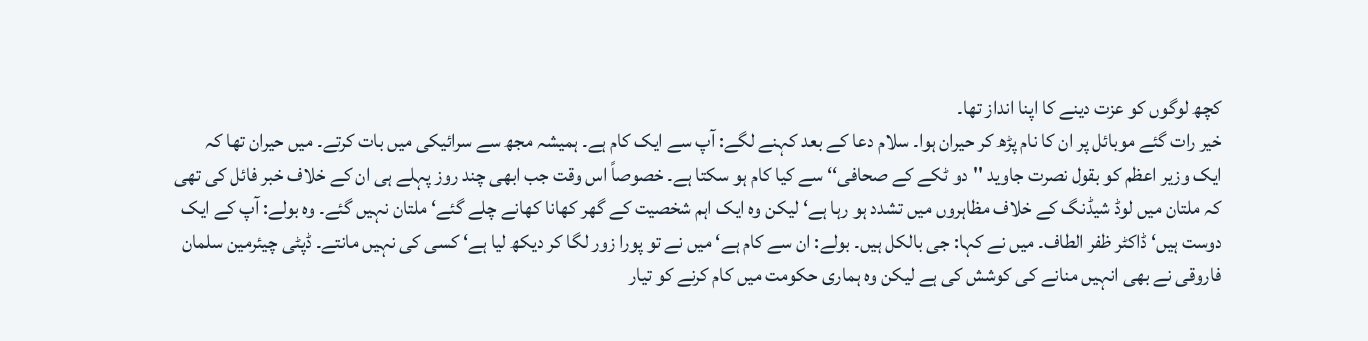کچھ لوگوں کو عزت دینے کا اپنا انداز تھا۔
خیر رات گئے موبائل پر ان کا نام پڑھ کر حیران ہوا۔ سلام دعا کے بعد کہنے لگے: آپ سے ایک کام ہے۔ ہمیشہ مجھ سے سرائیکی میں بات کرتے۔ میں حیران تھا کہ ایک وزیر اعظم کو بقول نصرت جاوید ''دو ٹکے کے صحافی‘‘ سے کیا کام ہو سکتا ہے۔ خصوصاً اس وقت جب ابھی چند روز پہلے ہی ان کے خلاف خبر فائل کی تھی کہ ملتان میں لوڈ شیڈنگ کے خلاف مظاہروں میں تشدد ہو رہا ہے‘ لیکن وہ ایک اہم شخصیت کے گھر کھانا کھانے چلے گئے‘ ملتان نہیں گئے۔ وہ بولے: آپ کے ایک دوست ہیں‘ ڈاکٹر ظفر الطاف۔ میں نے کہا: جی بالکل ہیں۔ بولے: ان سے کام ہے‘ میں نے تو پورا زور لگا کر دیکھ لیا ہے‘ کسی کی نہیں مانتے۔ ڈپٹی چیئرمین سلمان فاروقی نے بھی انہیں منانے کی کوشش کی ہے لیکن وہ ہماری حکومت میں کام کرنے کو تیار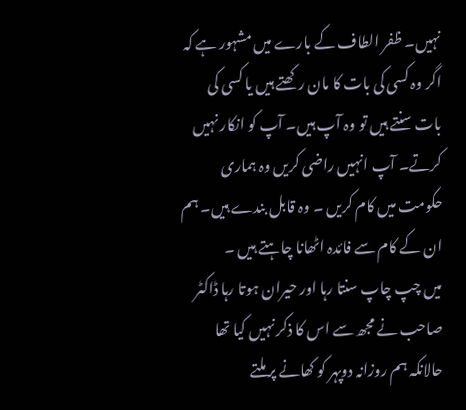نہیں۔ ظفر الطاف کے بارے میں مشہور ہے کہ اگر وہ کسی کی بات کا مان رکھتے ہیں یا کسی کی بات سنتے ہیں تو وہ آپ ہیں۔ آپ کو انکار نہیں کرتے۔ آپ انہیں راضی کریں وہ ہماری حکومت میں کام کریں ۔ وہ قابل بندے ہیں۔ ہم ان کے کام سے فائدہ اٹھانا چاہتے ہیں ۔
میں چپ چاپ سنتا رہا اور حیران ہوتا رہا ڈاکٹر صاحب نے مجھ سے اس کا ذکر نہیں کیا تھا حالانکہ ہم روزانہ دوپہر کو کھانے پر ملتے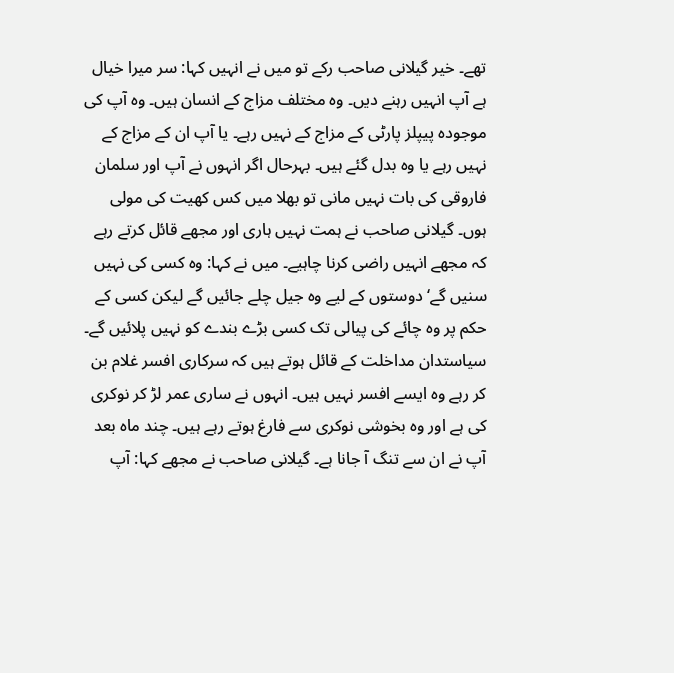تھے۔ خیر گیلانی صاحب رکے تو میں نے انہیں کہا: سر میرا خیال ہے آپ انہیں رہنے دیں۔ وہ مختلف مزاج کے انسان ہیں۔ وہ آپ کی موجودہ پیپلز پارٹی کے مزاج کے نہیں رہے۔ یا آپ ان کے مزاج کے نہیں رہے یا وہ بدل گئے ہیں۔ بہرحال اگر انہوں نے آپ اور سلمان فاروقی کی بات نہیں مانی تو بھلا میں کس کھیت کی مولی ہوں۔ گیلانی صاحب نے ہمت نہیں ہاری اور مجھے قائل کرتے رہے کہ مجھے انہیں راضی کرنا چاہیے۔ میں نے کہا: وہ کسی کی نہیں سنیں گے‘ دوستوں کے لیے وہ جیل چلے جائیں گے لیکن کسی کے حکم پر وہ چائے کی پیالی تک کسی بڑے بندے کو نہیں پلائیں گے۔ سیاستدان مداخلت کے قائل ہوتے ہیں کہ سرکاری افسر غلام بن کر رہے وہ ایسے افسر نہیں ہیں۔ انہوں نے ساری عمر لڑ کر نوکری کی ہے اور وہ بخوشی نوکری سے فارغ ہوتے رہے ہیں۔ چند ماہ بعد آپ نے ان سے تنگ آ جانا ہے۔ گیلانی صاحب نے مجھے کہا: آپ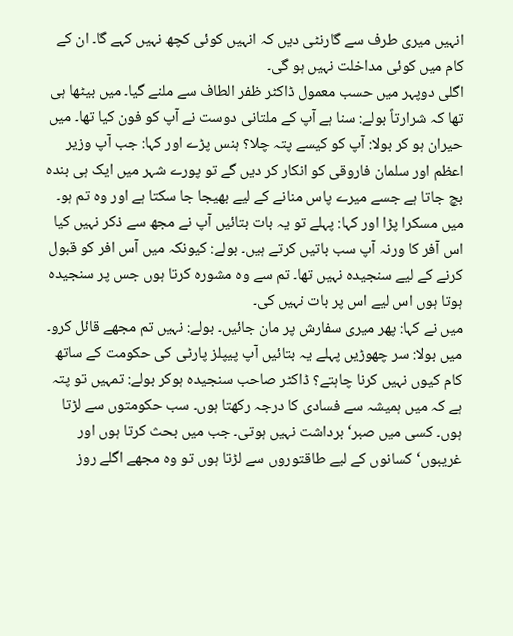انہیں میری طرف سے گارنٹی دیں کہ انہیں کوئی کچھ نہیں کہے گا۔ ان کے کام میں کوئی مداخلت نہیں ہو گی۔
اگلی دوپہر میں حسب معمول ڈاکٹر ظفر الطاف سے ملنے گیا۔ میں بیٹھا ہی تھا کہ شرارتاً بولے: سنا ہے آپ کے ملتانی دوست نے آپ کو فون کیا تھا۔ میں حیران ہو کر بولا: آپ کو کیسے پتہ چلا؟ ہنس پڑے اور کہا: جب آپ وزیر اعظم اور سلمان فاروقی کو انکار کر دیں گے تو پورے شہر میں ایک ہی بندہ بچ جاتا ہے جسے میرے پاس منانے کے لیے بھیجا جا سکتا ہے اور وہ تم ہو۔
میں مسکرا پڑا اور کہا: پہلے تو یہ بات بتائیں آپ نے مجھ سے ذکر نہیں کیا اس آفر کا ورنہ آپ سب باتیں کرتے ہیں۔ بولے: کیونکہ میں آس افر کو قبول کرنے کے لیے سنجیدہ نہیں تھا۔ تم سے وہ مشورہ کرتا ہوں جس پر سنجیدہ ہوتا ہوں اس لیے اس پر بات نہیں کی۔
میں نے کہا: پھر میری سفارش پر مان جائیں۔ بولے: نہیں تم مجھے قائل کرو۔ میں بولا: سر چھوڑیں پہلے یہ بتائیں آپ پیپلز پارٹی کی حکومت کے ساتھ کام کیوں نہیں کرنا چاہتے؟ ڈاکٹر صاحب سنجیدہ ہوکر بولے: تمہیں تو پتہ ہے کہ میں ہمیشہ سے فسادی کا درجہ رکھتا ہوں۔ سب حکومتوں سے لڑتا ہوں۔ کسی میں صبر‘ برداشت نہیں ہوتی۔ جب میں بحث کرتا ہوں اور غریبوں‘ کسانوں کے لیے طاقتوروں سے لڑتا ہوں تو وہ مجھے اگلے روز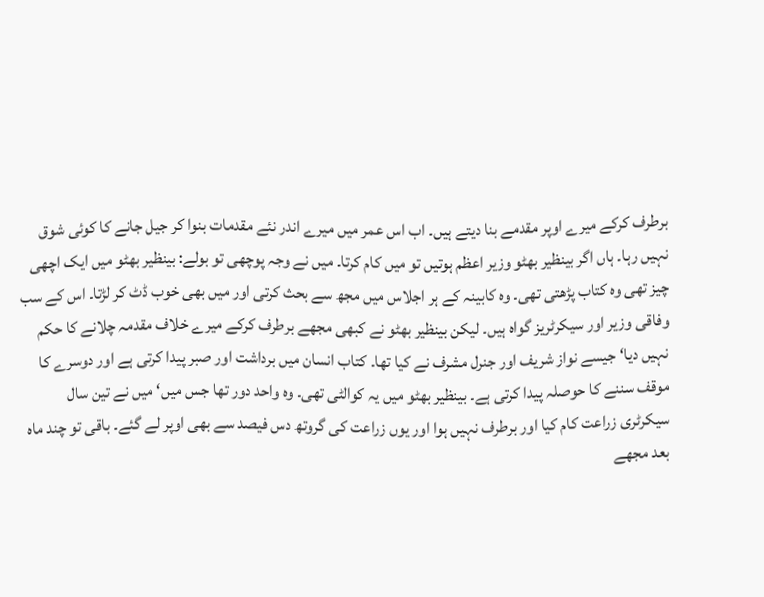برطرف کرکے میرے اوپر مقدمے بنا دیتے ہیں۔ اب اس عمر میں میرے اندر نئے مقدمات بنوا کر جیل جانے کا کوئی شوق نہیں رہا۔ ہاں اگر بینظیر بھٹو وزیر اعظم ہوتیں تو میں کام کرتا۔ میں نے وجہ پوچھی تو بولے: بینظیر بھٹو میں ایک اچھی چیز تھی وہ کتاب پڑھتی تھی۔ وہ کابینہ کے ہر اجلاس میں مجھ سے بحث کرتی اور میں بھی خوب ڈٹ کر لڑتا۔ اس کے سب وفاقی وزیر اور سیکرٹریز گواہ ہیں۔ لیکن بینظیر بھٹو نے کبھی مجھے برطرف کرکے میرے خلاف مقدمہ چلانے کا حکم نہیں دیا‘ جیسے نواز شریف اور جنرل مشرف نے کیا تھا۔ کتاب انسان میں برداشت اور صبر پیدا کرتی ہے اور دوسرے کا موقف سننے کا حوصلہ پیدا کرتی ہے۔ بینظیر بھٹو میں یہ کوالٹی تھی۔ وہ واحد دور تھا جس میں‘ میں نے تین سال سیکرٹری زراعت کام کیا اور برطرف نہیں ہوا اور یوں زراعت کی گروتھ دس فیصد سے بھی اوپر لے گئے۔ باقی تو چند ماہ بعد مجھے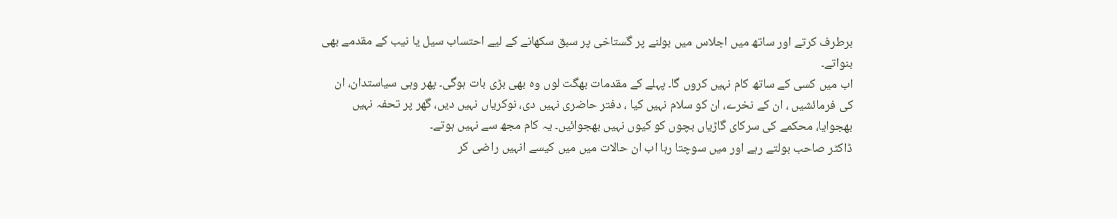برطرف کرتے اور ساتھ میں اجلاس میں بولنے پر گستاخی پر سبق سکھانے کے لیے احتساب سیل یا نیب کے مقدمے بھی بنواتے۔
اب میں کسی کے ساتھ کام نہیں کروں گا۔ پہلے کے مقدمات بھگت لوں وہ بھی بڑی بات ہوگی۔ پھر وہی سیاستدان، ان کی فرمائشیں ، ان کے نخرے، ان کو سلام نہیں کیا ، دفتر حاضری نہیں دی، نوکریاں نہیں دیں، گھر پر تحفہ نہیں بھجوایا، محکمے کی سرکای گاڑیاں بچوں کو کیوں نہیں بھجوائیں۔ یہ کام مجھ سے نہیں ہوتے۔
ڈاکٹر صاحب بولتے رہے اور میں سوچتا رہا اب ان حالات میں میں کیسے انہیں راضی کر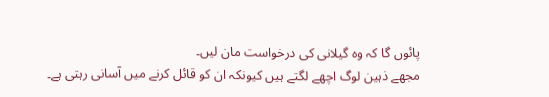پائوں گا کہ وہ گیلانی کی درخواست مان لیں۔
مجھے ذہین لوگ اچھے لگتے ہیں کیونکہ ان کو قائل کرنے میں آسانی رہتی ہے۔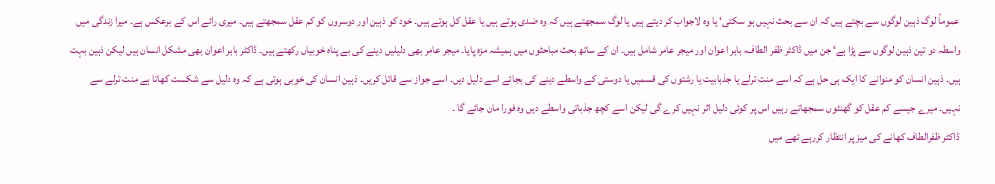عموماً لوگ ذہین لوگوں سے بچتے ہیں کہ ان سے بحث نہیں ہو سکتی‘ یا وہ لاجواب کر دیتے ہیں یا لوگ سمجھتے ہیں کہ وہ ضدی ہوتے ہیں یا عقل کل ہوتے ہیں۔ خود کو ذہین اور دوسروں کو کم عقل سمجھتے ہیں۔ میری رائے اس کے برعکس ہے۔ میرا زندگی میں واسطہ دو تین ذہین لوگوں سے پڑا ہے‘ جن میں ڈاکٹر ظفر الطاف، بابر اعوان اور میجر عامر شامل ہیں۔ ان کے ساتھ بحث مباحثوں میں ہمیشہ مزہ پایا۔ میجر عامر بھی دلیلیں دینے کی بے پناہ خوبیاں رکھتے ہیں۔ ڈاکٹر بابر اعوان بھی مشکل انسان ہیں لیکن ذہین بہت ہیں۔ ذہین انسان کو منوانے کا ایک ہی حل ہے کہ اسے منت ترلے یا جذبابیت یا رشتوں کی قسمیں یا دوستی کے واسطے دینے کی بجائے اسے دلیل دیں۔ اسے جواز سے قائل کریں۔ ذہین انسان کی خوبی ہوتی ہے کہ وہ دلیل سے شکست کھاتا ہے منت ترلے سے نہیں۔ میرے جیسے کم عقل کو گھنٹوں سمجھاتے رہیں اس پر کوئی دلیل اثر نہیں کرے گی لیکن اسے کچھ جذباتی واسطے دیں وہ فورا مان جائے گا ۔
ڈاکٹر ظفرالطاف کھانے کی میز پر انتظار کررہے تھے میں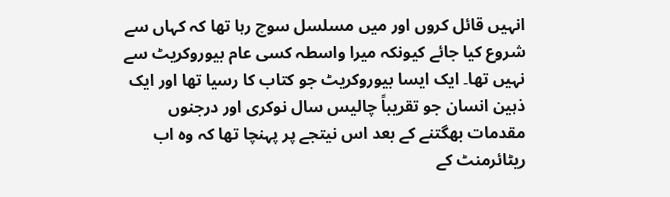انہیں قائل کروں اور میں مسلسل سوچ رہا تھا کہ کہاں سے شروع کیا جائے کیونکہ میرا واسطہ کسی عام بیوروکریٹ سے نہیں تھا۔ ایک ایسا بیوروکریٹ جو کتاب کا رسیا تھا اور ایک ذہین انسان جو تقریباً چالیس سال نوکری اور درجنوں مقدمات بھگتنے کے بعد اس نیتجے پر پہنچا تھا کہ وہ اب ریٹائرمنٹ کے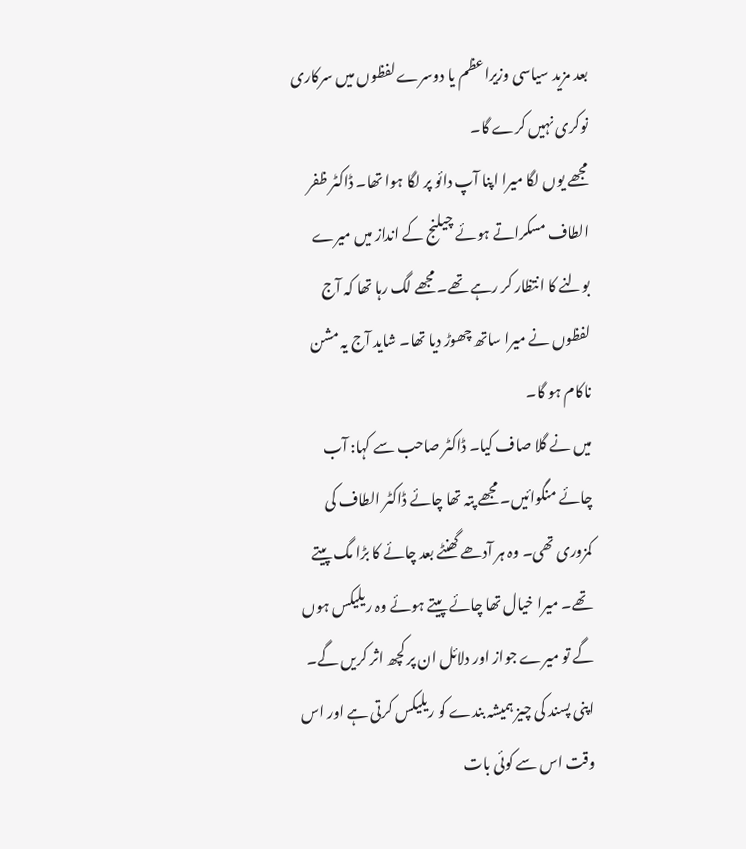بعد مزید سیاسی وزیراعظم یا دوسرے لفظوں میں سرکاری نوکری نہیں کرے گا۔
مجھے یوں لگا میرا اپنا آپ دائو پر لگا ہوا تھا۔ ڈاکٹر ظفر الطاف مسکراتے ہوئے چیلنج کے انداز میں میرے بولنے کا انتظار کر رہے تھے۔ مجھے لگ رہا تھا کہ آج لفظوں نے میرا ساتھ چھوڑ دیا تھا۔ شاید آج یہ مشن ناکام ہو گا۔
میں نے گلا صاف کیا۔ ڈاکٹر صاحب سے کہا: آب چائے منگوائیں۔ مجھے پتہ تھا چائے ڈاکٹر الطاف کی کمزوری تھی۔ وہ ہر آدھے گھنٹے بعد چائے کا بڑا مگ پیتے تھے۔ میرا خیال تھا چائے پیتے ہوئے وہ ریلیکس ہوں گے تو میرے جواز اور دلائل ان پر کچھ اثر کریں گے۔ اپنی پسند کی چیز ہمیشہ بندے کو ریلیکس کرتی ہے اور اس وقت اس سے کوئی بات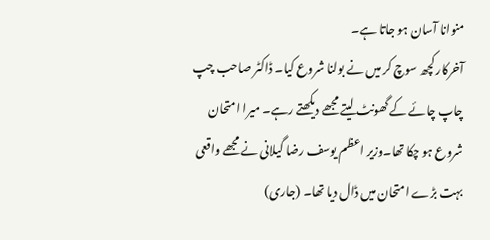منوانا آسان ہو جاتا ہے۔
آخرکار کچھ سوچ کر میں نے بولنا شروع کیا۔ ڈاکٹر صاحب چپ چاپ چائے کے گھونٹ لیتے مجھے دیکھتے رہے۔ میرا امتحان شروع ہو چکا تھا۔وزیر اعظم یوسف رضا گیلانی نے مجھے واقعی بہت بڑے امتحان میں ڈال دیا تھا۔ (جاری)